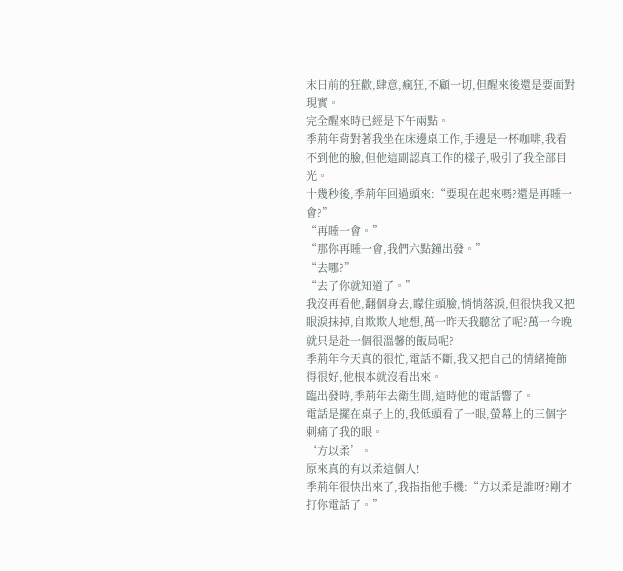末日前的狂歡,肆意,瘋狂,不顧一切,但醒來後還是要面對現實。
完全醒來時已經是下午兩點。
季荊年背對著我坐在床邊桌工作,手邊是一杯咖啡,我看不到他的臉,但他這副認真工作的樣子,吸引了我全部目光。
十幾秒後,季荊年回過頭來:“要現在起來嗎?還是再睡一會?”
“再睡一會。”
“那你再睡一會,我們六點鐘出發。”
“去哪?”
“去了你就知道了。”
我沒再看他,翻個身去,矇住頭臉,悄悄落淚,但很快我又把眼淚抹掉,自欺欺人地想,萬一昨天我聽岔了呢?萬一今晚就只是赴一個很溫馨的飯局呢?
季荊年今天真的很忙,電話不斷,我又把自己的情緒掩飾得很好,他根本就沒看出來。
臨出發時,季荊年去衛生間,這時他的電話響了。
電話是擺在桌子上的,我低頭看了一眼,螢幕上的三個字刺痛了我的眼。
‘方以柔’。
原來真的有以柔這個人!
季荊年很快出來了,我指指他手機:“方以柔是誰呀?剛才打你電話了。”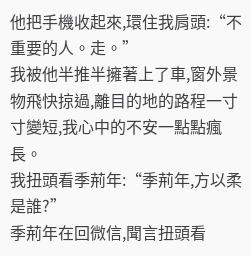他把手機收起來,環住我肩頭:“不重要的人。走。”
我被他半推半擁著上了車,窗外景物飛快掠過,離目的地的路程一寸寸變短,我心中的不安一點點瘋長。
我扭頭看季荊年:“季荊年,方以柔是誰?”
季荊年在回微信,聞言扭頭看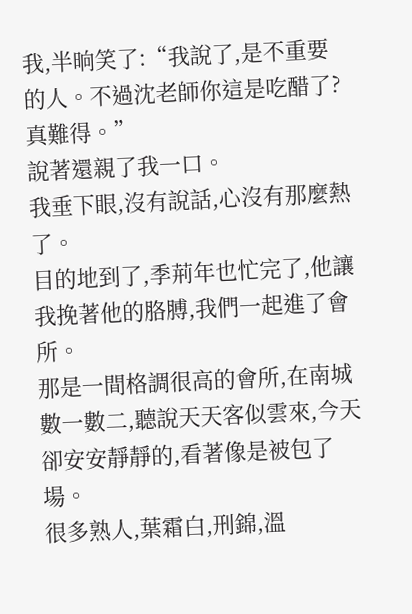我,半晌笑了:“我說了,是不重要的人。不過沈老師你這是吃醋了?真難得。”
說著還親了我一口。
我垂下眼,沒有說話,心沒有那麼熱了。
目的地到了,季荊年也忙完了,他讓我挽著他的胳膊,我們一起進了會所。
那是一間格調很高的會所,在南城數一數二,聽說天天客似雲來,今天卻安安靜靜的,看著像是被包了場。
很多熟人,葉霜白,刑錦,溫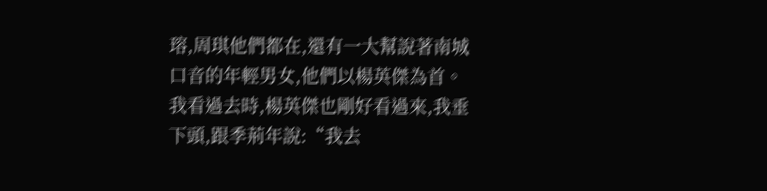瑢,周琪他們都在,還有一大幫說著南城口音的年輕男女,他們以楊英傑為首。
我看過去時,楊英傑也剛好看過來,我垂下頭,跟季荊年說:“我去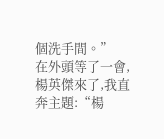個洗手間。”
在外頭等了一會,楊英傑來了,我直奔主題:“楊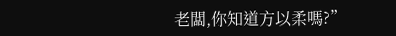老闆,你知道方以柔嗎?”